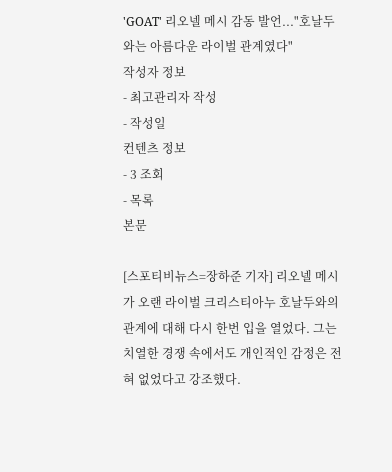'GOAT' 리오넬 메시 감동 발언..."호날두와는 아름다운 라이벌 관계였다"
작성자 정보
- 최고관리자 작성
- 작성일
컨텐츠 정보
- 3 조회
- 목록
본문

[스포티비뉴스=장하준 기자] 리오넬 메시가 오랜 라이벌 크리스티아누 호날두와의 관계에 대해 다시 한번 입을 열었다. 그는 치열한 경쟁 속에서도 개인적인 감정은 전혀 없었다고 강조했다.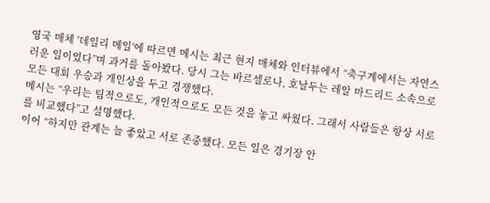영국 매체 '데일리 메일'에 따르면 메시는 최근 현지 매체와 인터뷰에서 “축구계에서는 자연스러운 일이었다”며 과거를 돌아봤다. 당시 그는 바르셀로나, 호날두는 레알 마드리드 소속으로 모든 대회 우승과 개인상을 두고 경쟁했다.
메시는 “우리는 팀적으로도, 개인적으로도 모든 것을 놓고 싸웠다. 그래서 사람들은 항상 서로를 비교했다”고 설명했다.
이어 “하지만 관계는 늘 좋았고 서로 존중했다. 모든 일은 경기장 안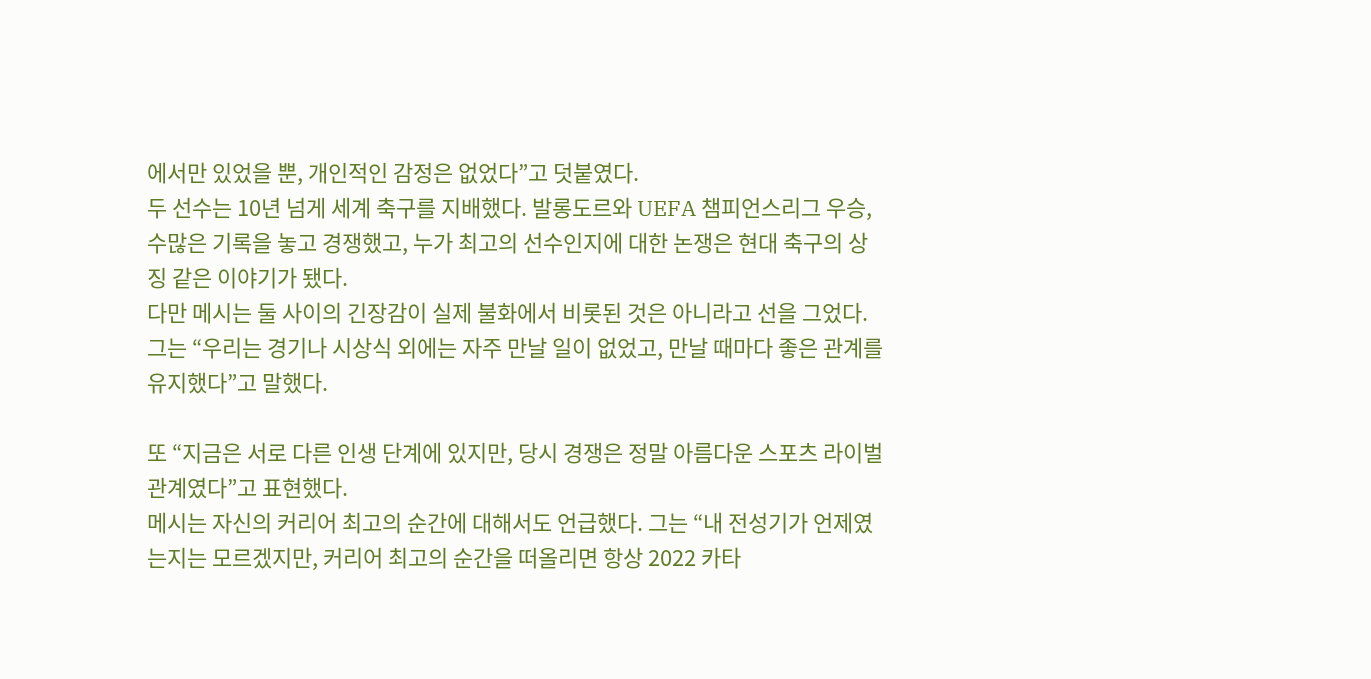에서만 있었을 뿐, 개인적인 감정은 없었다”고 덧붙였다.
두 선수는 10년 넘게 세계 축구를 지배했다. 발롱도르와 UEFA 챔피언스리그 우승, 수많은 기록을 놓고 경쟁했고, 누가 최고의 선수인지에 대한 논쟁은 현대 축구의 상징 같은 이야기가 됐다.
다만 메시는 둘 사이의 긴장감이 실제 불화에서 비롯된 것은 아니라고 선을 그었다. 그는 “우리는 경기나 시상식 외에는 자주 만날 일이 없었고, 만날 때마다 좋은 관계를 유지했다”고 말했다.

또 “지금은 서로 다른 인생 단계에 있지만, 당시 경쟁은 정말 아름다운 스포츠 라이벌 관계였다”고 표현했다.
메시는 자신의 커리어 최고의 순간에 대해서도 언급했다. 그는 “내 전성기가 언제였는지는 모르겠지만, 커리어 최고의 순간을 떠올리면 항상 2022 카타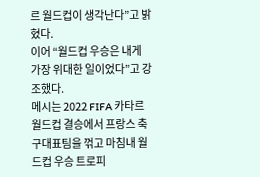르 월드컵이 생각난다”고 밝혔다.
이어 “월드컵 우승은 내게 가장 위대한 일이었다”고 강조했다.
메시는 2022 FIFA 카타르 월드컵 결승에서 프랑스 축구대표팀을 꺾고 마침내 월드컵 우승 트로피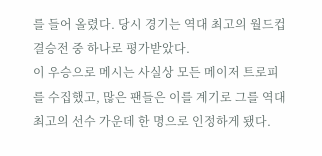를 들어 올렸다. 당시 경기는 역대 최고의 월드컵 결승전 중 하나로 평가받았다.
이 우승으로 메시는 사실상 모든 메이저 트로피를 수집했고, 많은 팬들은 이를 계기로 그를 역대 최고의 선수 가운데 한 명으로 인정하게 됐다.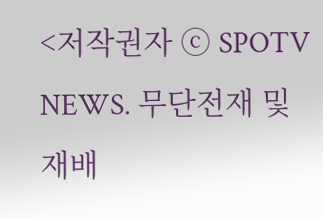<저작권자 ⓒ SPOTV NEWS. 무단전재 및 재배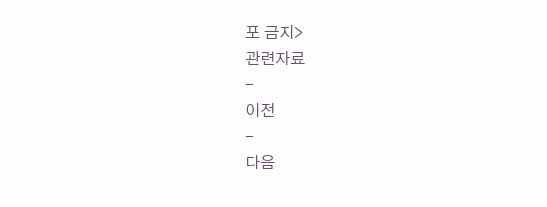포 금지>
관련자료
-
이전
-
다음